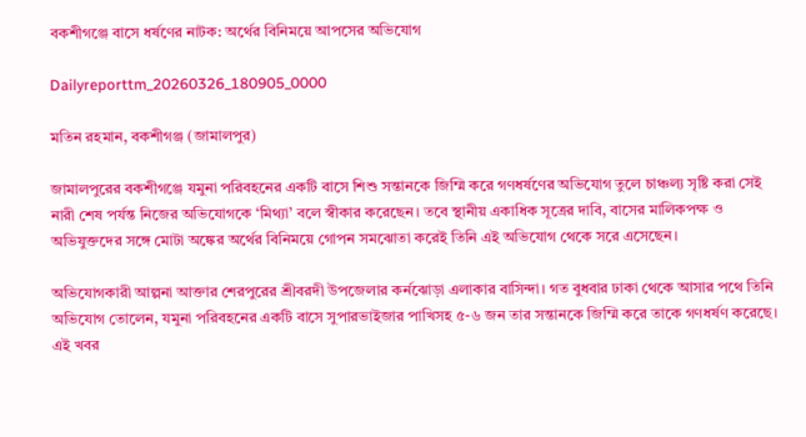বকশীগঞ্জে বাসে ধর্ষণের নাটক: অর্থের বিনিময়ে আপসের অভিযোগ

Dailyreporttm_20260326_180905_0000

মতিন রহমান, বকশীগঞ্জ (জামালপুর)

জামালপুরের বকশীগঞ্জে যমুনা পরিবহনের একটি বাসে শিশু সন্তানকে জিম্মি করে গণধর্ষণের অভিযোগ তুলে চাঞ্চল্য সৃষ্টি করা সেই নারী শেষ পর্যন্ত নিজের অভিযোগকে ‘মিথ্যা’ বলে স্বীকার করেছেন। তবে স্থানীয় একাধিক সূত্রের দাবি, বাসের মালিকপক্ষ ও অভিযুক্তদের সঙ্গে মোটা অঙ্কের অর্থের বিনিময়ে গোপন সমঝোতা করেই তিনি এই অভিযোগ থেকে সরে এসেছেন।

অভিযোগকারী আল্পনা আক্তার শেরপুরের শ্রীবরদী উপজেলার কর্নঝোড়া এলাকার বাসিন্দা। গত বুধবার ঢাকা থেকে আসার পথে তিনি অভিযোগ তোলেন, যমুনা পরিবহনের একটি বাসে সুপারভাইজার পাখিসহ ৫-৬ জন তার সন্তানকে জিম্মি করে তাকে গণধর্ষণ করেছে। এই খবর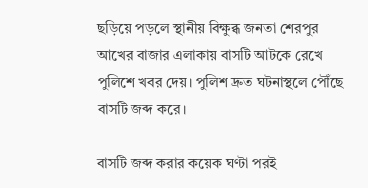ছড়িয়ে পড়লে স্থানীয় বিক্ষুব্ধ জনতা শেরপুর আখের বাজার এলাকায় বাসটি আটকে রেখে পুলিশে খবর দেয়। পুলিশ দ্রুত ঘটনাস্থলে পৌঁছে বাসটি জব্দ করে।

বাসটি জব্দ করার কয়েক ঘণ্টা পরই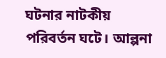ঘটনার নাটকীয় পরিবর্তন ঘটে। আল্পনা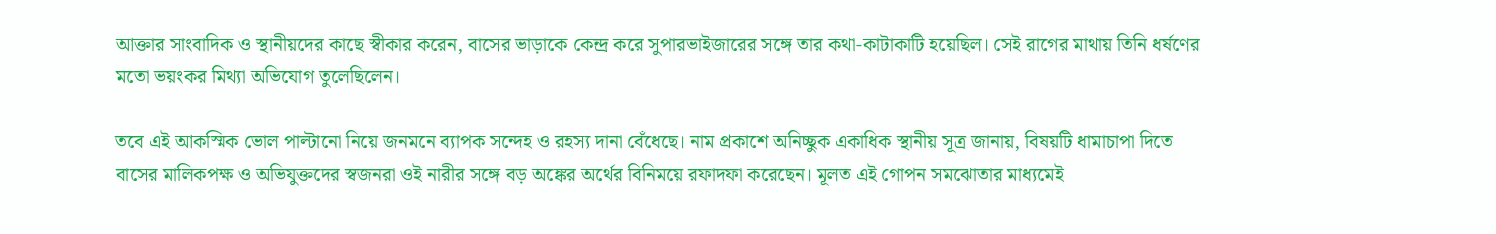আক্তার সাংবাদিক ও স্থানীয়দের কাছে স্বীকার করেন, বাসের ভাড়াকে কেন্দ্র করে সুপারভাইজারের সঙ্গে তার কথা-কাটাকাটি হয়েছিল। সেই রাগের মাথায় তিনি ধর্ষণের মতো ভয়ংকর মিথ্যা অভিযোগ তুলেছিলেন।

তবে এই আকস্মিক ভোল পাল্টানো নিয়ে জনমনে ব্যাপক সন্দেহ ও রহস্য দানা বেঁধেছে। নাম প্রকাশে অনিচ্ছুক একাধিক স্থানীয় সূত্র জানায়, বিষয়টি ধামাচাপা দিতে বাসের মালিকপক্ষ ও অভিযুক্তদের স্বজনরা ওই নারীর সঙ্গে বড় অঙ্কের অর্থের বিনিময়ে রফাদফা করেছেন। মূলত এই গোপন সমঝোতার মাধ্যমেই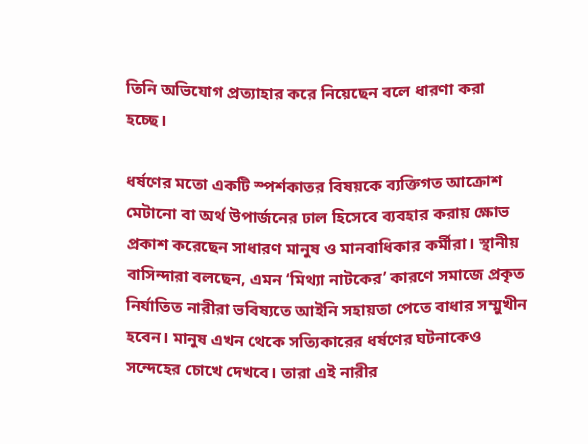তিনি অভিযোগ প্রত্যাহার করে নিয়েছেন বলে ধারণা করা হচ্ছে।

ধর্ষণের মতো একটি স্পর্শকাতর বিষয়কে ব্যক্তিগত আক্রোশ মেটানো বা অর্থ উপার্জনের ঢাল হিসেবে ব্যবহার করায় ক্ষোভ প্রকাশ করেছেন সাধারণ মানুষ ও মানবাধিকার কর্মীরা। স্থানীয় বাসিন্দারা বলছেন, এমন ‘মিথ্যা নাটকের’ কারণে সমাজে প্রকৃত নির্যাতিত নারীরা ভবিষ্যতে আইনি সহায়তা পেতে বাধার সম্মুখীন হবেন। মানুষ এখন থেকে সত্যিকারের ধর্ষণের ঘটনাকেও সন্দেহের চোখে দেখবে। তারা এই নারীর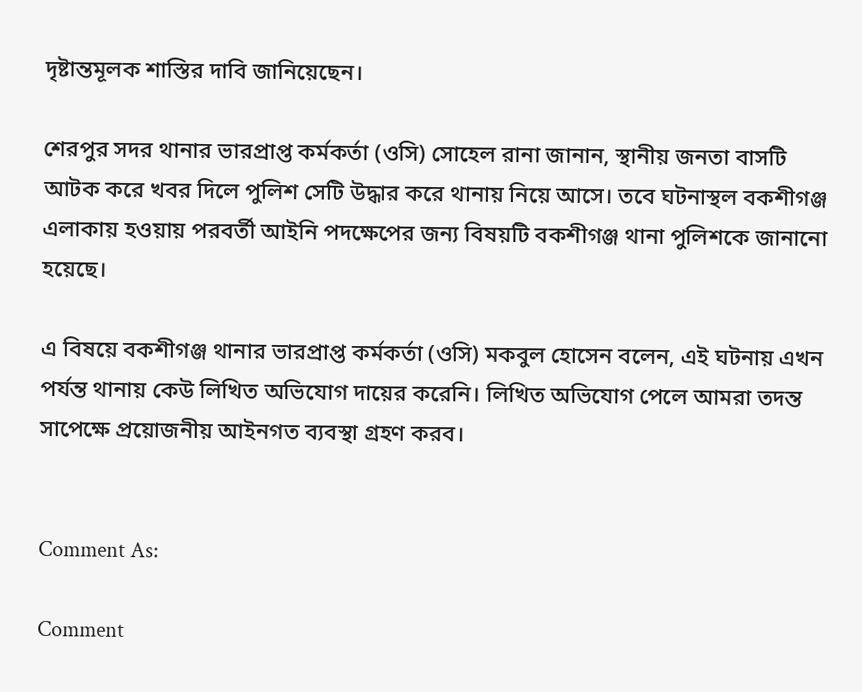দৃষ্টান্তমূলক শাস্তির দাবি জানিয়েছেন।

শেরপুর সদর থানার ভারপ্রাপ্ত কর্মকর্তা (ওসি) সোহেল রানা জানান, স্থানীয় জনতা বাসটি আটক করে খবর দিলে পুলিশ সেটি উদ্ধার করে থানায় নিয়ে আসে। তবে ঘটনাস্থল বকশীগঞ্জ এলাকায় হওয়ায় পরবর্তী আইনি পদক্ষেপের জন্য বিষয়টি বকশীগঞ্জ থানা পুলিশকে জানানো হয়েছে।

এ বিষয়ে বকশীগঞ্জ থানার ভারপ্রাপ্ত কর্মকর্তা (ওসি) মকবুল হোসেন বলেন, এই ঘটনায় এখন পর্যন্ত থানায় কেউ লিখিত অভিযোগ দায়ের করেনি। লিখিত অভিযোগ পেলে আমরা তদন্ত সাপেক্ষে প্রয়োজনীয় আইনগত ব্যবস্থা গ্রহণ করব।


Comment As:

Comment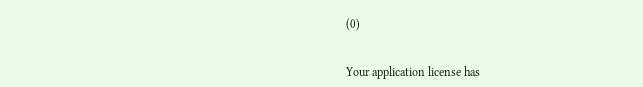(0)


Your application license has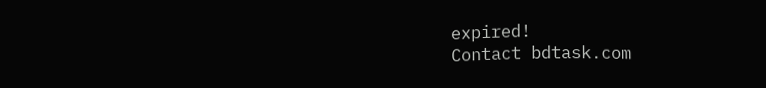expired!
Contact bdtask.com